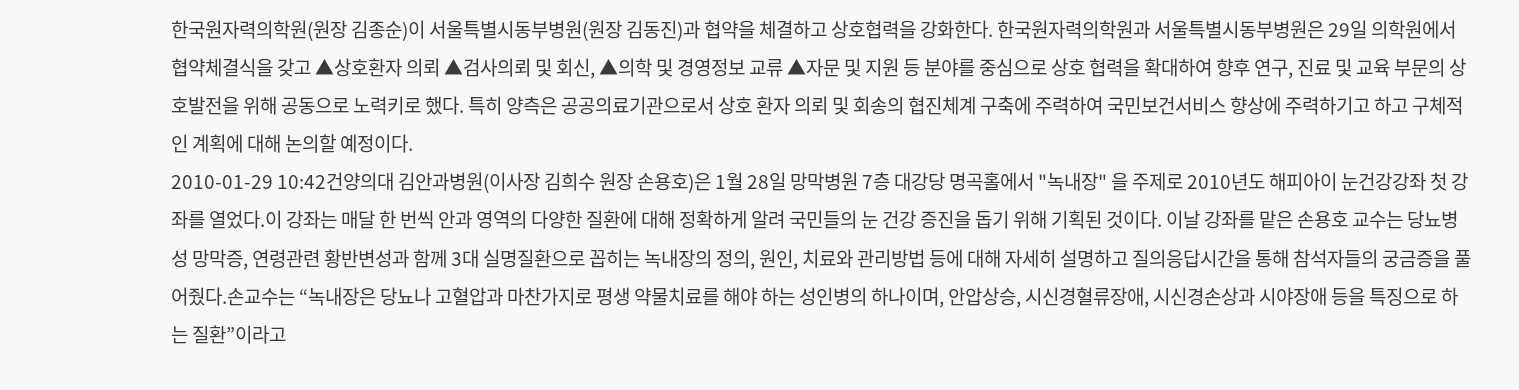한국원자력의학원(원장 김종순)이 서울특별시동부병원(원장 김동진)과 협약을 체결하고 상호협력을 강화한다. 한국원자력의학원과 서울특별시동부병원은 29일 의학원에서 협약체결식을 갖고 ▲상호환자 의뢰 ▲검사의뢰 및 회신, ▲의학 및 경영정보 교류 ▲자문 및 지원 등 분야를 중심으로 상호 협력을 확대하여 향후 연구, 진료 및 교육 부문의 상호발전을 위해 공동으로 노력키로 했다. 특히 양측은 공공의료기관으로서 상호 환자 의뢰 및 회송의 협진체계 구축에 주력하여 국민보건서비스 향상에 주력하기고 하고 구체적인 계획에 대해 논의할 예정이다.
2010-01-29 10:42건양의대 김안과병원(이사장 김희수 원장 손용호)은 1월 28일 망막병원 7층 대강당 명곡홀에서 "녹내장" 을 주제로 2010년도 해피아이 눈건강강좌 첫 강좌를 열었다.이 강좌는 매달 한 번씩 안과 영역의 다양한 질환에 대해 정확하게 알려 국민들의 눈 건강 증진을 돕기 위해 기획된 것이다. 이날 강좌를 맡은 손용호 교수는 당뇨병성 망막증, 연령관련 황반변성과 함께 3대 실명질환으로 꼽히는 녹내장의 정의, 원인, 치료와 관리방법 등에 대해 자세히 설명하고 질의응답시간을 통해 참석자들의 궁금증을 풀어줬다.손교수는 “녹내장은 당뇨나 고혈압과 마찬가지로 평생 약물치료를 해야 하는 성인병의 하나이며, 안압상승, 시신경혈류장애, 시신경손상과 시야장애 등을 특징으로 하는 질환”이라고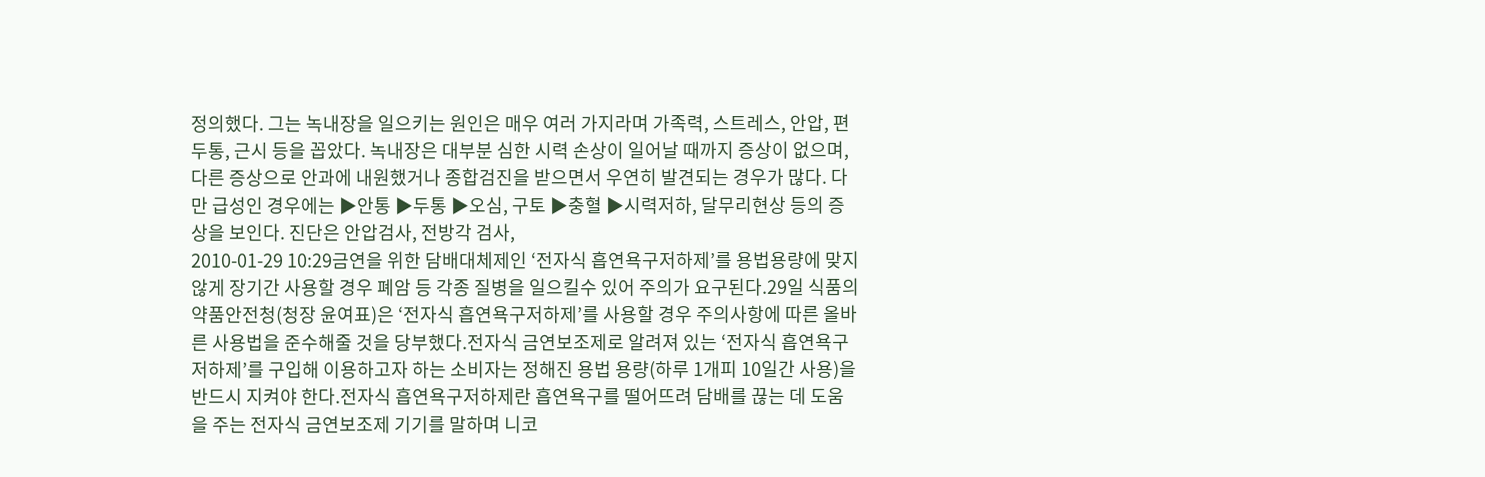정의했다. 그는 녹내장을 일으키는 원인은 매우 여러 가지라며 가족력, 스트레스, 안압, 편두통, 근시 등을 꼽았다. 녹내장은 대부분 심한 시력 손상이 일어날 때까지 증상이 없으며, 다른 증상으로 안과에 내원했거나 종합검진을 받으면서 우연히 발견되는 경우가 많다. 다만 급성인 경우에는 ▶안통 ▶두통 ▶오심, 구토 ▶충혈 ▶시력저하, 달무리현상 등의 증상을 보인다. 진단은 안압검사, 전방각 검사,
2010-01-29 10:29금연을 위한 담배대체제인 ‘전자식 흡연욕구저하제’를 용법용량에 맞지 않게 장기간 사용할 경우 폐암 등 각종 질병을 일으킬수 있어 주의가 요구된다.29일 식품의약품안전청(청장 윤여표)은 ‘전자식 흡연욕구저하제’를 사용할 경우 주의사항에 따른 올바른 사용법을 준수해줄 것을 당부했다.전자식 금연보조제로 알려져 있는 ‘전자식 흡연욕구저하제’를 구입해 이용하고자 하는 소비자는 정해진 용법 용량(하루 1개피 10일간 사용)을 반드시 지켜야 한다.전자식 흡연욕구저하제란 흡연욕구를 떨어뜨려 담배를 끊는 데 도움을 주는 전자식 금연보조제 기기를 말하며 니코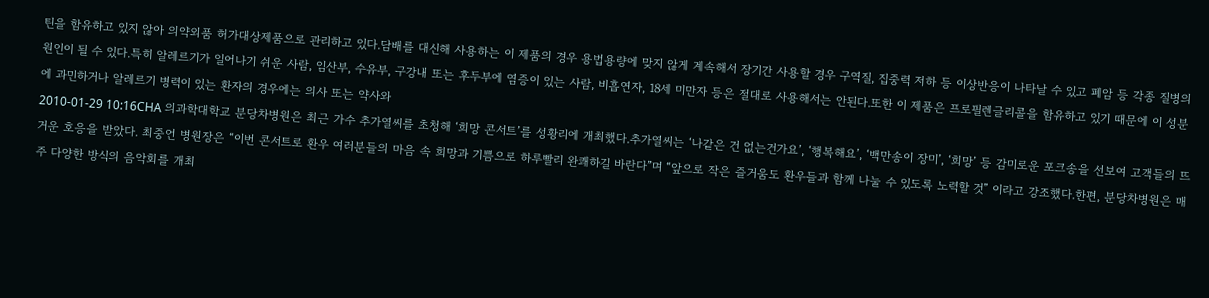틴을 함유하고 있지 않아 의약외품 허가대상제품으로 관리하고 있다.담배를 대신해 사용하는 이 제품의 경우 용법용량에 맞지 않게 계속해서 장기간 사용할 경우 구역질, 집중력 저하 등 이상반응이 나타날 수 있고 폐암 등 각종 질병의 원인이 될 수 있다.특히 알레르기가 일어나기 쉬운 사람, 임산부, 수유부, 구강내 또는 후두부에 염증이 있는 사람, 비흡연자, 18세 미만자 등은 절대로 사용해서는 안된다.또한 이 제품은 프로필렌글리콜을 함유하고 있기 때문에 이 성분에 과민하거나 알레르기 병력이 있는 환자의 경우에는 의사 또는 약사와
2010-01-29 10:16CHA 의과학대학교 분당차병원은 최근 가수 추가열씨를 초청해 ‘희망 콘서트’를 성황리에 개최했다.추가열씨는 ‘나같은 건 없는건가요’, ‘행복해요’, ‘백만송이 장미’, ‘희망’ 등 감미로운 포크송을 선보여 고객들의 뜨거운 호응을 받았다. 최중언 병원장은 “이번 콘서트로 환우 여러분들의 마음 속 희망과 기쁨으로 하루빨리 완쾌하길 바란다”며 “앞으로 작은 즐거움도 환우들과 함께 나눌 수 있도록 노력할 것” 이라고 강조했다.한편, 분당차병원은 매주 다양한 방식의 음악회를 개최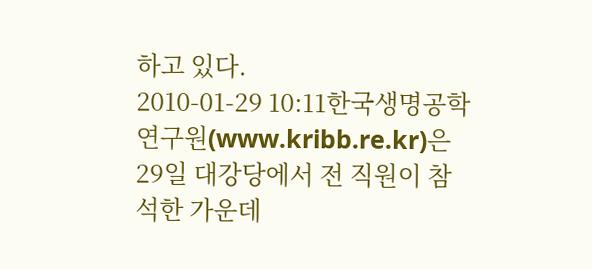하고 있다.
2010-01-29 10:11한국생명공학연구원(www.kribb.re.kr)은 29일 대강당에서 전 직원이 참석한 가운데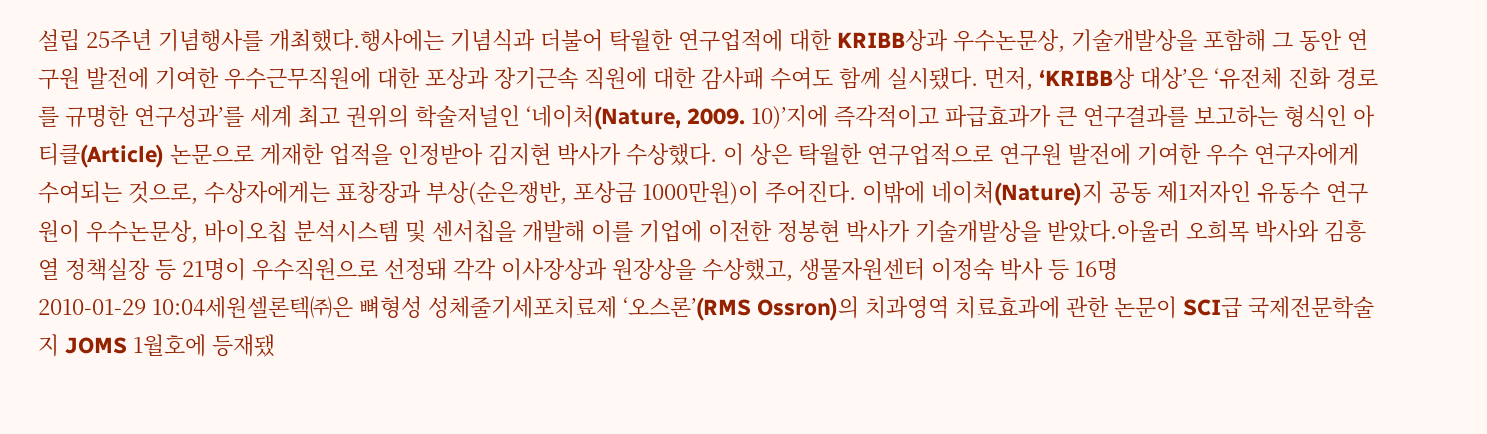설립 25주년 기념행사를 개최했다.행사에는 기념식과 더불어 탁월한 연구업적에 대한 KRIBB상과 우수논문상, 기술개발상을 포함해 그 동안 연구원 발전에 기여한 우수근무직원에 대한 포상과 장기근속 직원에 대한 감사패 수여도 함께 실시됐다. 먼저, ‘KRIBB상 대상’은 ‘유전체 진화 경로를 규명한 연구성과’를 세계 최고 권위의 학술저널인 ‘네이처(Nature, 2009. 10)’지에 즉각적이고 파급효과가 큰 연구결과를 보고하는 형식인 아티클(Article) 논문으로 게재한 업적을 인정받아 김지현 박사가 수상했다. 이 상은 탁월한 연구업적으로 연구원 발전에 기여한 우수 연구자에게 수여되는 것으로, 수상자에게는 표창장과 부상(순은쟁반, 포상금 1000만원)이 주어진다. 이밖에 네이처(Nature)지 공동 제1저자인 유동수 연구원이 우수논문상, 바이오칩 분석시스템 및 센서칩을 개발해 이를 기업에 이전한 정봉현 박사가 기술개발상을 받았다.아울러 오희목 박사와 김흥열 정책실장 등 21명이 우수직원으로 선정돼 각각 이사장상과 원장상을 수상했고, 생물자원센터 이정숙 박사 등 16명
2010-01-29 10:04세원셀론텍㈜은 뼈형성 성체줄기세포치료제 ‘오스론’(RMS Ossron)의 치과영역 치료효과에 관한 논문이 SCI급 국제전문학술지 JOMS 1월호에 등재됐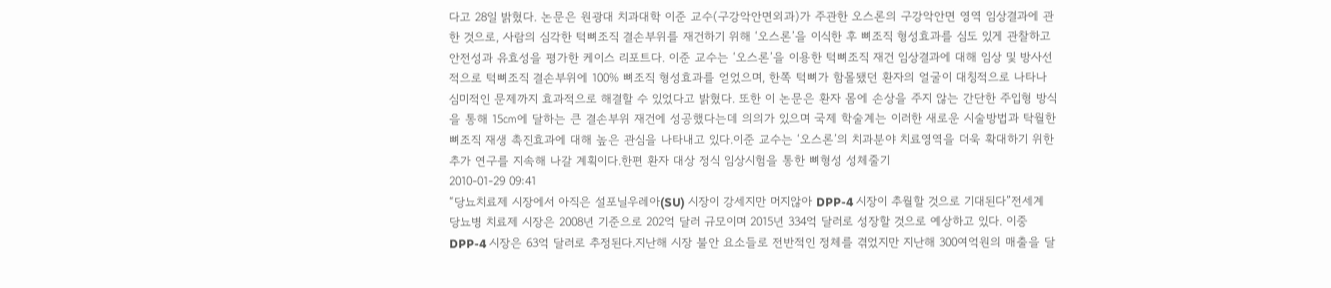다고 28일 밝혔다. 논문은 원광대 치과대학 이준 교수(구강악안면외과)가 주관한 오스론의 구강악안면 영역 임상결과에 관한 것으로, 사람의 심각한 턱뼈조직 결손부위를 재건하기 위해 ‘오스론’을 이식한 후 뼈조직 형성효과를 심도 있게 관찰하고 안전성과 유효성을 평가한 케이스 리포트다. 이준 교수는 ‘오스론’을 이용한 턱뼈조직 재건 임상결과에 대해 임상 및 방사선적으로 턱뼈조직 결손부위에 100% 뼈조직 형성효과를 얻었으며, 한쪽 턱뼈가 함몰됐던 환자의 얼굴이 대칭적으로 나타나 심미적인 문제까지 효과적으로 해결할 수 있었다고 밝혔다. 또한 이 논문은 환자 몸에 손상을 주지 않는 간단한 주입형 방식을 통해 15㎝에 달하는 큰 결손부위 재건에 성공했다는데 의의가 있으며 국제 학술계는 이러한 새로운 시술방법과 탁월한 뼈조직 재생 촉진효과에 대해 높은 관심을 나타내고 있다.이준 교수는 ‘오스론’의 치과분야 치료영역을 더욱 확대하기 위한 추가 연구를 지속해 나갈 계획이다.한편 환자 대상 정식 임상시험을 통한 뼈형성 성체줄기
2010-01-29 09:41
“당뇨치료제 시장에서 아직은 설포닐우레아(SU) 시장이 강세지만 머지않아 DPP-4 시장이 추월할 것으로 기대된다”전세계 당뇨병 치료제 시장은 2008년 기준으로 202억 달러 규모이며 2015년 334억 달러로 성장할 것으로 예상하고 있다. 이중 DPP-4 시장은 63억 달러로 추정된다.지난해 시장 불안 요소들로 전반적인 정체를 겪었지만 지난해 300여억원의 매출을 달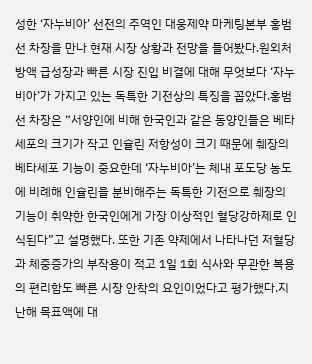성한 ‘자누비아’ 선전의 주역인 대웅제약 마케팅본부 홍범선 차장을 만나 현재 시장 상황과 전망을 들어봤다.원외처방액 급성장과 빠른 시장 진입 비결에 대해 무엇보다 ‘자누비아’가 가지고 있는 독특한 기전상의 특징을 꼽았다.홍범선 차장은 “서양인에 비해 한국인과 같은 동양인들은 베타세포의 크기가 작고 인슐린 저항성이 크기 때문에 췌장의 베타세포 기능이 중요한데 ‘자누비아’는 체내 포도당 농도에 비례해 인슐린을 분비해주는 독특한 기전으로 췌장의 기능이 취약한 한국인에게 가장 이상적인 혈당강하제로 인식된다”고 설명했다. 또한 기존 약제에서 나타나던 저혈당과 체중증가의 부작용이 적고 1일 1회 식사와 무관한 복용의 편리함도 빠른 시장 안착의 요인이었다고 평가했다.지난해 목표액에 대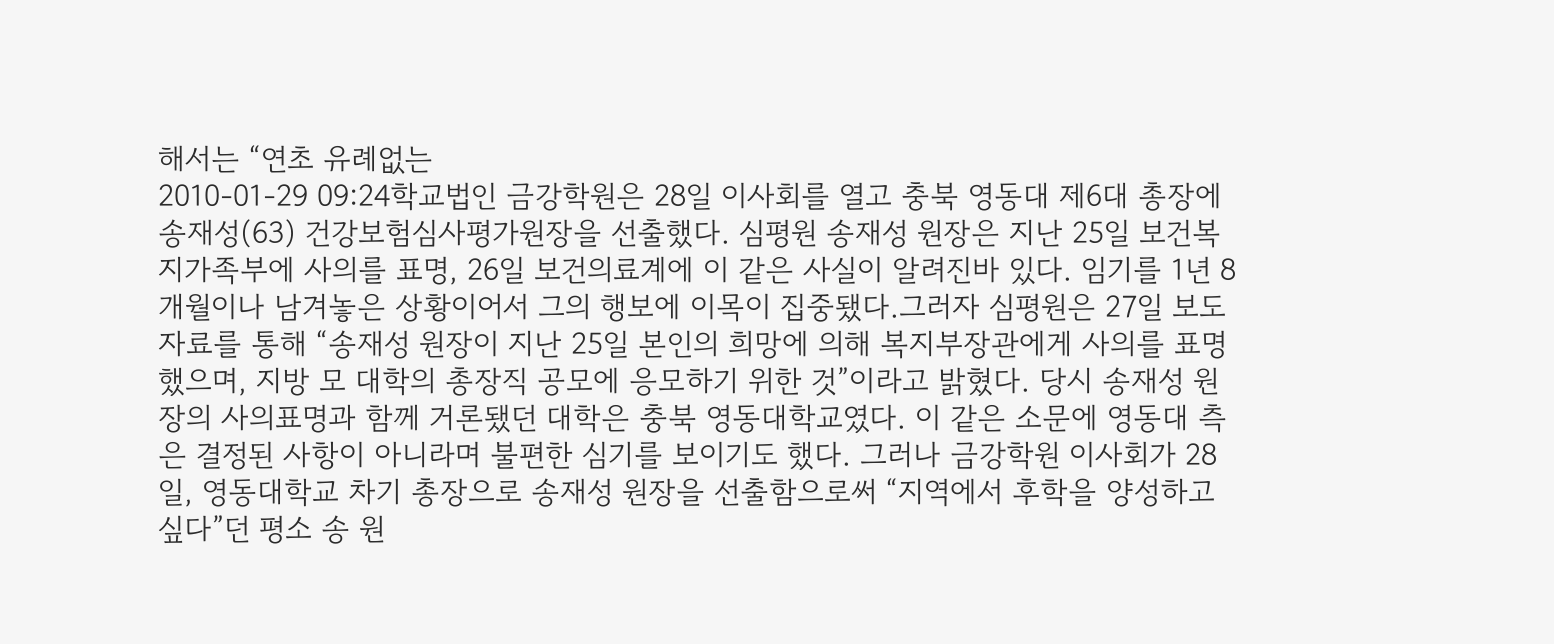해서는 “연초 유례없는
2010-01-29 09:24학교법인 금강학원은 28일 이사회를 열고 충북 영동대 제6대 총장에 송재성(63) 건강보험심사평가원장을 선출했다. 심평원 송재성 원장은 지난 25일 보건복지가족부에 사의를 표명, 26일 보건의료계에 이 같은 사실이 알려진바 있다. 임기를 1년 8개월이나 남겨놓은 상황이어서 그의 행보에 이목이 집중됐다.그러자 심평원은 27일 보도자료를 통해 “송재성 원장이 지난 25일 본인의 희망에 의해 복지부장관에게 사의를 표명했으며, 지방 모 대학의 총장직 공모에 응모하기 위한 것”이라고 밝혔다. 당시 송재성 원장의 사의표명과 함께 거론됐던 대학은 충북 영동대학교였다. 이 같은 소문에 영동대 측은 결정된 사항이 아니라며 불편한 심기를 보이기도 했다. 그러나 금강학원 이사회가 28일, 영동대학교 차기 총장으로 송재성 원장을 선출함으로써 “지역에서 후학을 양성하고 싶다”던 평소 송 원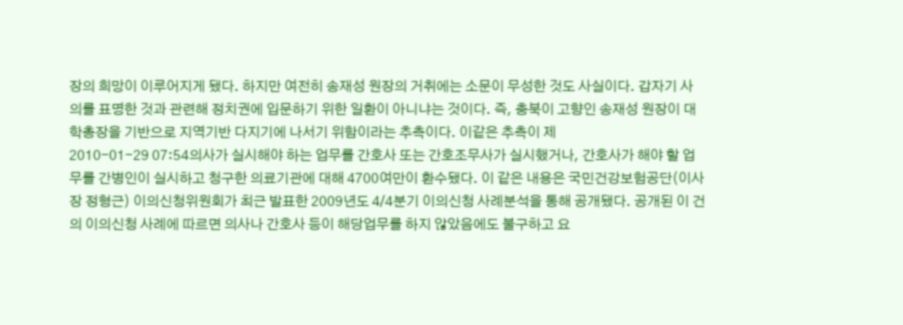장의 희망이 이루어지게 됐다. 하지만 여전히 송재성 원장의 거취에는 소문이 무성한 것도 사실이다. 갑자기 사의를 표명한 것과 관련해 정치권에 입문하기 위한 일환이 아니냐는 것이다. 즉, 충북이 고향인 송재성 원장이 대학총장을 기반으로 지역기반 다지기에 나서기 위함이라는 추측이다. 이같은 추측이 제
2010-01-29 07:54의사가 실시해야 하는 업무를 간호사 또는 간호조무사가 실시했거나, 간호사가 해야 할 업무를 간병인이 실시하고 청구한 의료기관에 대해 4700여만이 환수됐다. 이 같은 내용은 국민건강보험공단(이사장 정형근) 이의신청위원회가 최근 발표한 2009년도 4/4분기 이의신청 사례분석을 통해 공개됐다. 공개된 이 건의 이의신청 사례에 따르면 의사나 간호사 등이 해당업무를 하지 않았음에도 불구하고 요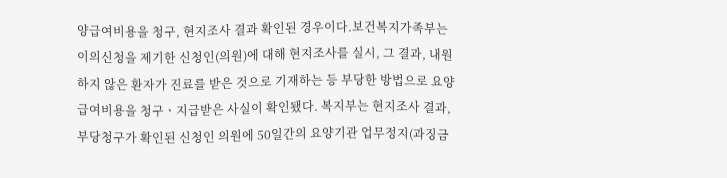양급여비용을 청구, 현지조사 결과 확인된 경우이다.보건복지가족부는 이의신청을 제기한 신청인(의원)에 대해 현지조사를 실시, 그 결과, 내원하지 않은 환자가 진료를 받은 것으로 기재하는 등 부당한 방법으로 요양급여비용을 청구ㆍ지급받은 사실이 확인됐다. 복지부는 현지조사 결과, 부당청구가 확인된 신청인 의원에 50일간의 요양기관 업무정지(과징금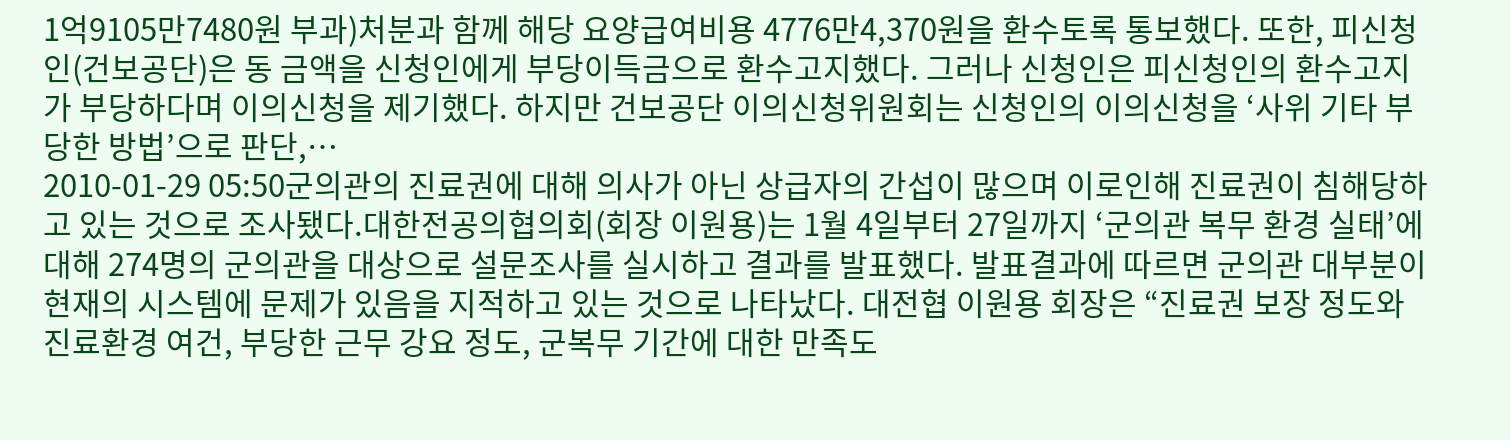1억9105만7480원 부과)처분과 함께 해당 요양급여비용 4776만4,370원을 환수토록 통보했다. 또한, 피신청인(건보공단)은 동 금액을 신청인에게 부당이득금으로 환수고지했다. 그러나 신청인은 피신청인의 환수고지가 부당하다며 이의신청을 제기했다. 하지만 건보공단 이의신청위원회는 신청인의 이의신청을 ‘사위 기타 부당한 방법’으로 판단,…
2010-01-29 05:50군의관의 진료권에 대해 의사가 아닌 상급자의 간섭이 많으며 이로인해 진료권이 침해당하고 있는 것으로 조사됐다.대한전공의협의회(회장 이원용)는 1월 4일부터 27일까지 ‘군의관 복무 환경 실태’에 대해 274명의 군의관을 대상으로 설문조사를 실시하고 결과를 발표했다. 발표결과에 따르면 군의관 대부분이 현재의 시스템에 문제가 있음을 지적하고 있는 것으로 나타났다. 대전협 이원용 회장은 “진료권 보장 정도와 진료환경 여건, 부당한 근무 강요 정도, 군복무 기간에 대한 만족도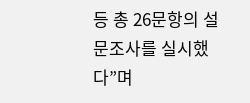등 총 26문항의 설문조사를 실시했다”며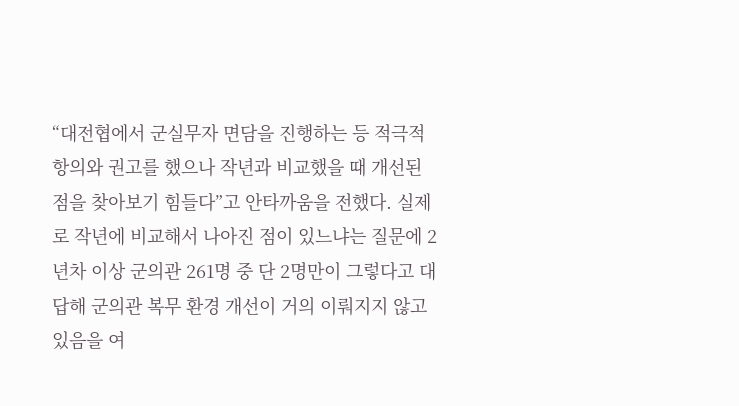“대전협에서 군실무자 면담을 진행하는 등 적극적 항의와 권고를 했으나 작년과 비교했을 때 개선된 점을 찾아보기 힘들다”고 안타까움을 전했다. 실제로 작년에 비교해서 나아진 점이 있느냐는 질문에 2년차 이상 군의관 261명 중 단 2명만이 그렇다고 대답해 군의관 복무 환경 개선이 거의 이뤄지지 않고 있음을 여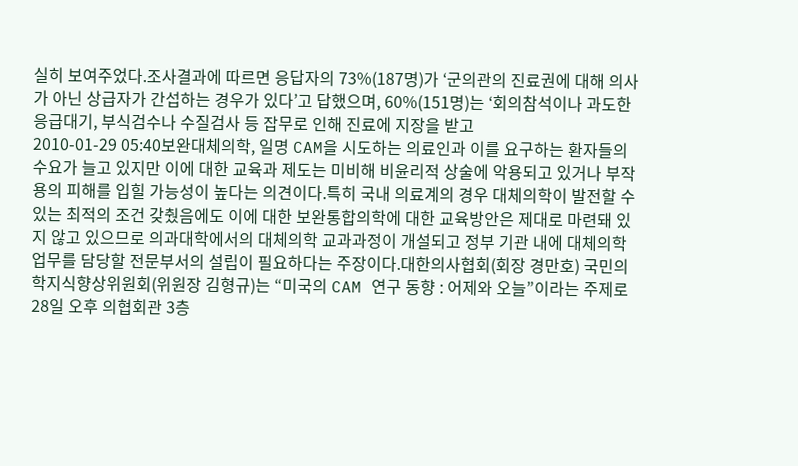실히 보여주었다.조사결과에 따르면 응답자의 73%(187명)가 ‘군의관의 진료권에 대해 의사가 아닌 상급자가 간섭하는 경우가 있다’고 답했으며, 60%(151명)는 ‘회의참석이나 과도한 응급대기, 부식검수나 수질검사 등 잡무로 인해 진료에 지장을 받고
2010-01-29 05:40보완대체의학, 일명 CAM을 시도하는 의료인과 이를 요구하는 환자들의 수요가 늘고 있지만 이에 대한 교육과 제도는 미비해 비윤리적 상술에 악용되고 있거나 부작용의 피해를 입힐 가능성이 높다는 의견이다.특히 국내 의료계의 경우 대체의학이 발전할 수 있는 최적의 조건 갖췄음에도 이에 대한 보완통합의학에 대한 교육방안은 제대로 마련돼 있지 않고 있으므로 의과대학에서의 대체의학 교과과정이 개설되고 정부 기관 내에 대체의학 업무를 담당할 전문부서의 설립이 필요하다는 주장이다.대한의사협회(회장 경만호) 국민의학지식향상위원회(위원장 김형규)는 “미국의 CAM 연구 동향 : 어제와 오늘”이라는 주제로 28일 오후 의협회관 3층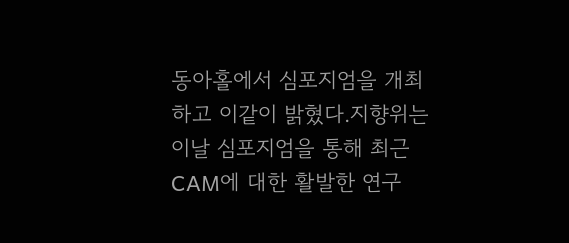동아홀에서 심포지엄을 개최하고 이같이 밝혔다.지향위는 이날 심포지엄을 통해 최근 CAM에 대한 활발한 연구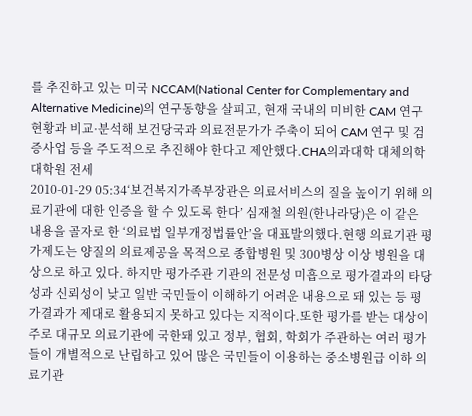를 추진하고 있는 미국 NCCAM(National Center for Complementary and Alternative Medicine)의 연구동향을 살피고, 현재 국내의 미비한 CAM 연구현황과 비교·분석해 보건당국과 의료전문가가 주축이 되어 CAM 연구 및 검증사업 등을 주도적으로 추진해야 한다고 제안했다.CHA의과대학 대체의학대학원 전세
2010-01-29 05:34‘보건복지가족부장관은 의료서비스의 질을 높이기 위해 의료기관에 대한 인증을 할 수 있도록 한다’ 심재철 의원(한나라당)은 이 같은 내용을 골자로 한 ‘의료법 일부개정법률안’을 대표발의했다.현행 의료기관 평가제도는 양질의 의료제공을 목적으로 종합병원 및 300병상 이상 병원을 대상으로 하고 있다. 하지만 평가주관 기관의 전문성 미흡으로 평가결과의 타당성과 신뢰성이 낮고 일반 국민들이 이해하기 어려운 내용으로 돼 있는 등 평가결과가 제대로 활용되지 못하고 있다는 지적이다.또한 평가를 받는 대상이 주로 대규모 의료기관에 국한돼 있고 정부, 협회, 학회가 주관하는 여러 평가들이 개별적으로 난립하고 있어 많은 국민들이 이용하는 중소병원급 이하 의료기관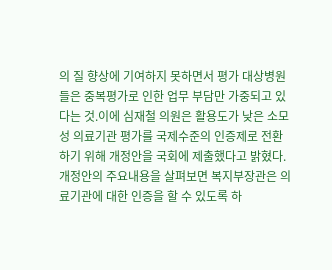의 질 향상에 기여하지 못하면서 평가 대상병원들은 중복평가로 인한 업무 부담만 가중되고 있다는 것.이에 심재철 의원은 활용도가 낮은 소모성 의료기관 평가를 국제수준의 인증제로 전환하기 위해 개정안을 국회에 제출했다고 밝혔다.개정안의 주요내용을 살펴보면 복지부장관은 의료기관에 대한 인증을 할 수 있도록 하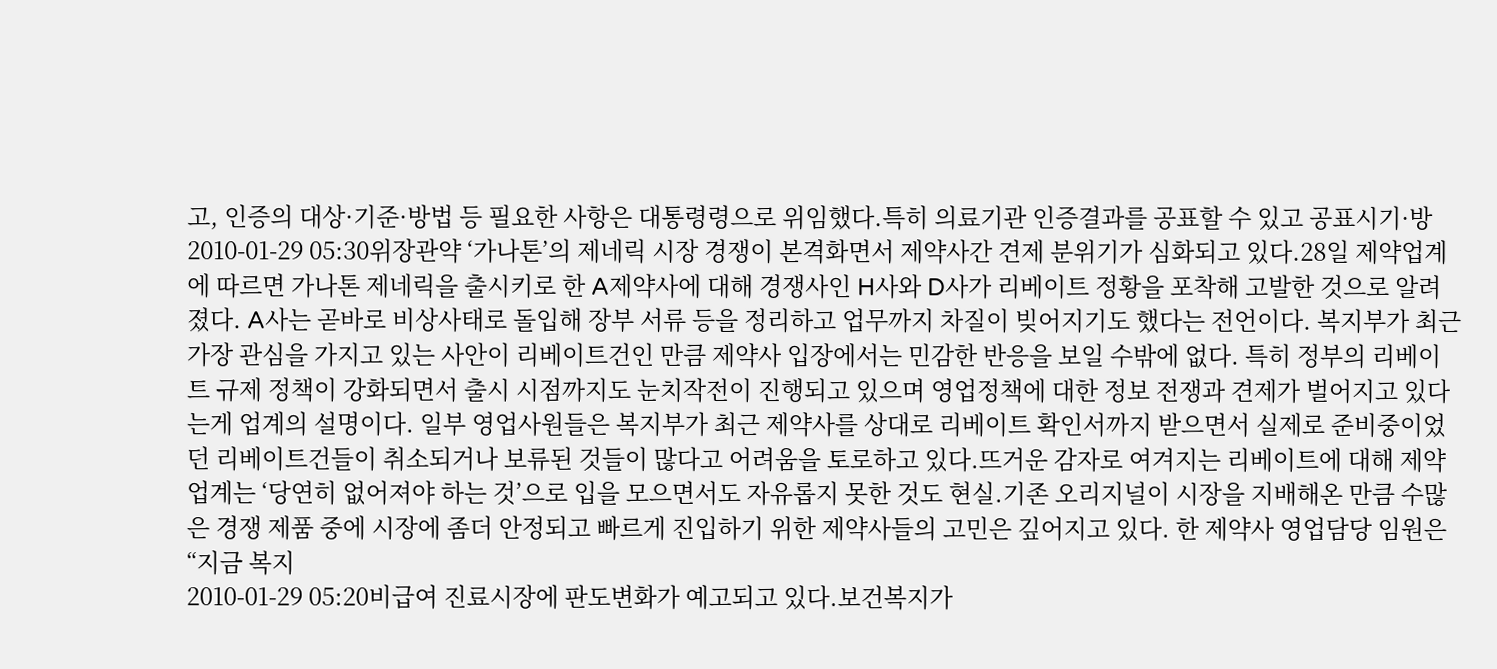고, 인증의 대상·기준·방법 등 필요한 사항은 대통령령으로 위임했다.특히 의료기관 인증결과를 공표할 수 있고 공표시기·방
2010-01-29 05:30위장관약 ‘가나톤’의 제네릭 시장 경쟁이 본격화면서 제약사간 견제 분위기가 심화되고 있다.28일 제약업계에 따르면 가나톤 제네릭을 출시키로 한 A제약사에 대해 경쟁사인 H사와 D사가 리베이트 정황을 포착해 고발한 것으로 알려졌다. A사는 곧바로 비상사태로 돌입해 장부 서류 등을 정리하고 업무까지 차질이 빚어지기도 했다는 전언이다. 복지부가 최근 가장 관심을 가지고 있는 사안이 리베이트건인 만큼 제약사 입장에서는 민감한 반응을 보일 수밖에 없다. 특히 정부의 리베이트 규제 정책이 강화되면서 출시 시점까지도 눈치작전이 진행되고 있으며 영업정책에 대한 정보 전쟁과 견제가 벌어지고 있다는게 업계의 설명이다. 일부 영업사원들은 복지부가 최근 제약사를 상대로 리베이트 확인서까지 받으면서 실제로 준비중이었던 리베이트건들이 취소되거나 보류된 것들이 많다고 어려움을 토로하고 있다.뜨거운 감자로 여겨지는 리베이트에 대해 제약업계는 ‘당연히 없어져야 하는 것’으로 입을 모으면서도 자유롭지 못한 것도 현실.기존 오리지널이 시장을 지배해온 만큼 수많은 경쟁 제품 중에 시장에 좀더 안정되고 빠르게 진입하기 위한 제약사들의 고민은 깊어지고 있다. 한 제약사 영업담당 임원은 “지금 복지
2010-01-29 05:20비급여 진료시장에 판도변화가 예고되고 있다.보건복지가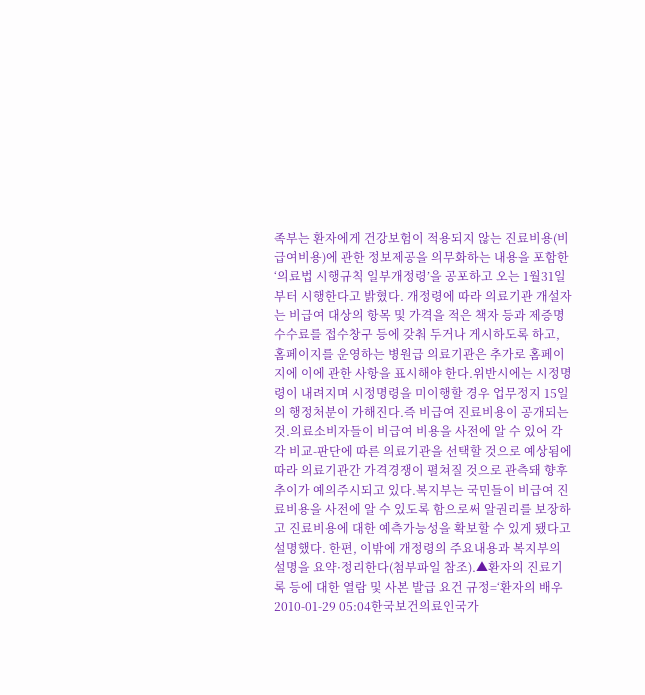족부는 환자에게 건강보험이 적용되지 않는 진료비용(비급여비용)에 관한 정보제공을 의무화하는 내용을 포함한 ‘의료법 시행규칙 일부개정령’을 공포하고 오는 1월31일부터 시행한다고 밝혔다. 개정령에 따라 의료기관 개설자는 비급여 대상의 항목 및 가격을 적은 책자 등과 제증명수수료를 접수창구 등에 갖춰 두거나 게시하도록 하고, 홈페이지를 운영하는 병원급 의료기관은 추가로 홈페이지에 이에 관한 사항을 표시해야 한다.위반시에는 시정명령이 내려지며 시정명령을 미이행할 경우 업무정지 15일의 행정처분이 가해진다.즉 비급여 진료비용이 공개되는 것.의료소비자들이 비급여 비용을 사전에 알 수 있어 각각 비교-판단에 따른 의료기관을 선택할 것으로 예상됨에 따라 의료기관간 가격경쟁이 펼쳐질 것으로 관측돼 향후 추이가 예의주시되고 있다.복지부는 국민들이 비급여 진료비용을 사전에 알 수 있도록 함으로써 알권리를 보장하고 진료비용에 대한 예측가능성을 확보할 수 있게 됐다고 설명했다. 한편, 이밖에 개정령의 주요내용과 복지부의 설명을 요약·정리한다(첨부파일 참조).▲환자의 진료기록 등에 대한 열람 및 사본 발급 요건 규정=‘환자의 배우
2010-01-29 05:04한국보건의료인국가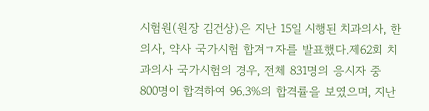시험원(원장 김건상)은 지난 15일 시행된 치과의사, 한의사, 약사 국가시험 합겨ㄱ자를 발표했다.제62회 치과의사 국가시험의 경우, 전체 831명의 응시자 중 800명이 합격하여 96.3%의 합격률을 보였으며, 지난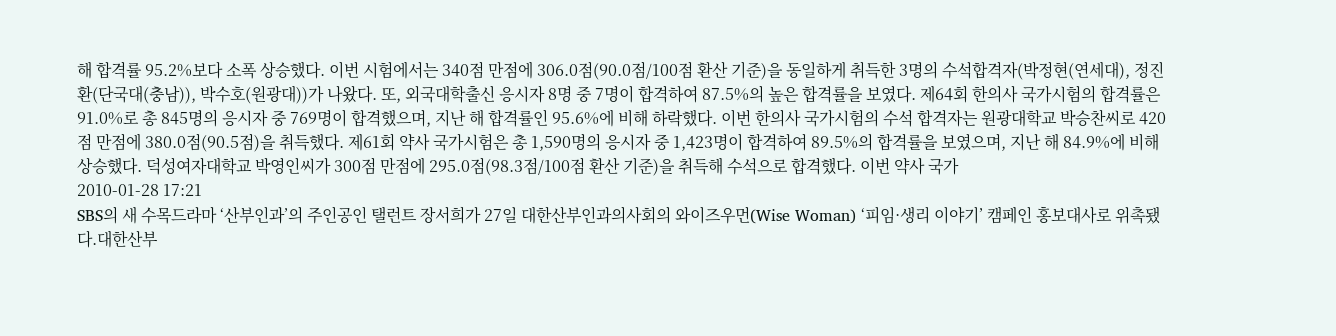해 합격률 95.2%보다 소폭 상승했다. 이번 시험에서는 340점 만점에 306.0점(90.0점/100점 환산 기준)을 동일하게 취득한 3명의 수석합격자(박정현(연세대), 정진환(단국대(충남)), 박수호(원광대))가 나왔다. 또, 외국대학출신 응시자 8명 중 7명이 합격하여 87.5%의 높은 합격률을 보였다. 제64회 한의사 국가시험의 합격률은 91.0%로 총 845명의 응시자 중 769명이 합격했으며, 지난 해 합격률인 95.6%에 비해 하락했다. 이번 한의사 국가시험의 수석 합격자는 원광대학교 박승찬씨로 420점 만점에 380.0점(90.5점)을 취득했다. 제61회 약사 국가시험은 총 1,590명의 응시자 중 1,423명이 합격하여 89.5%의 합격률을 보였으며, 지난 해 84.9%에 비해 상승했다. 덕성여자대학교 박영인씨가 300점 만점에 295.0점(98.3점/100점 환산 기준)을 취득해 수석으로 합격했다. 이번 약사 국가
2010-01-28 17:21
SBS의 새 수목드라마 ‘산부인과’의 주인공인 탤런트 장서희가 27일 대한산부인과의사회의 와이즈우먼(Wise Woman) ‘피임·생리 이야기’ 캠페인 홍보대사로 위촉됐다.대한산부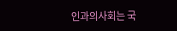인과의사회는 국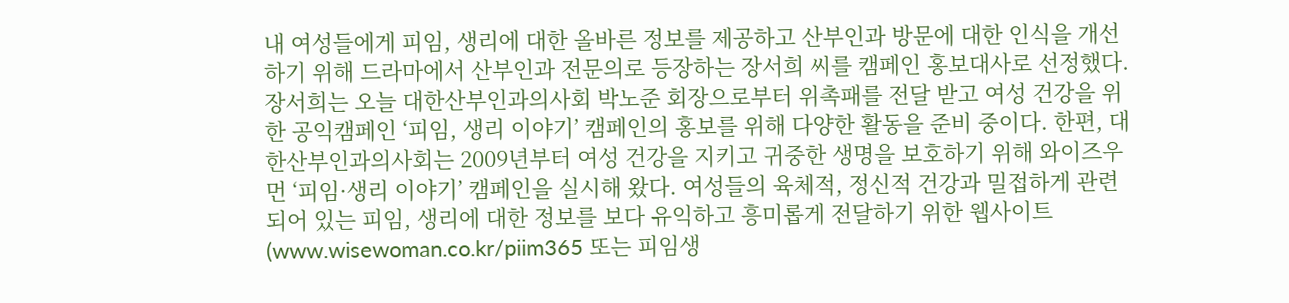내 여성들에게 피임, 생리에 대한 올바른 정보를 제공하고 산부인과 방문에 대한 인식을 개선하기 위해 드라마에서 산부인과 전문의로 등장하는 장서희 씨를 캠페인 홍보대사로 선정했다. 장서희는 오늘 대한산부인과의사회 박노준 회장으로부터 위촉패를 전달 받고 여성 건강을 위한 공익캠페인 ‘피임, 생리 이야기’ 캠페인의 홍보를 위해 다양한 활동을 준비 중이다. 한편, 대한산부인과의사회는 2009년부터 여성 건강을 지키고 귀중한 생명을 보호하기 위해 와이즈우먼 ‘피임·생리 이야기’ 캠페인을 실시해 왔다. 여성들의 육체적, 정신적 건강과 밀접하게 관련되어 있는 피임, 생리에 대한 정보를 보다 유익하고 흥미롭게 전달하기 위한 웹사이트(www.wisewoman.co.kr/piim365 또는 피임생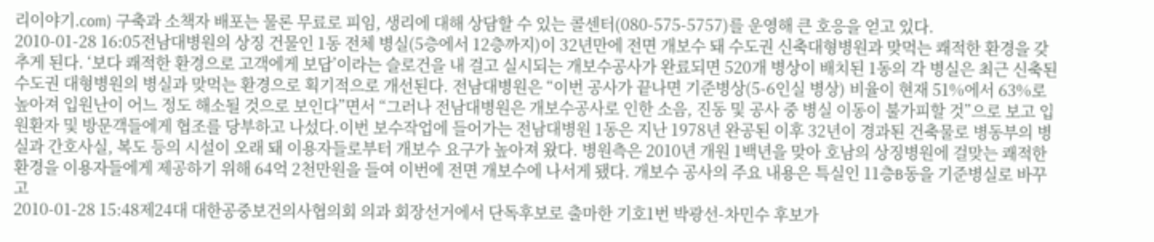리이야기.com) 구축과 소책자 배포는 물론 무료로 피임, 생리에 대해 상담할 수 있는 콜센터(080-575-5757)를 운영해 큰 호응을 얻고 있다.
2010-01-28 16:05전남대병원의 상징 건물인 1동 전체 병실(5층에서 12층까지)이 32년만에 전면 개보수 돼 수도권 신축대형병원과 맞먹는 쾌적한 환경을 갖추게 된다. ‘보다 쾌적한 환경으로 고객에게 보답’이라는 슬로건을 내 걸고 실시되는 개보수공사가 완료되면 520개 병상이 배치된 1동의 각 병실은 최근 신축된 수도권 대형병원의 병실과 맞먹는 환경으로 획기적으로 개선된다. 전남대병원은 “이번 공사가 끝나면 기준병상(5-6인실 병상) 비율이 현재 51%에서 63%로 높아져 입원난이 어느 정도 해소될 것으로 보인다”면서 “그러나 전남대병원은 개보수공사로 인한 소음, 진동 및 공사 중 병실 이동이 불가피할 것”으로 보고 입원환자 및 방문객들에게 협조를 당부하고 나섰다.이번 보수작업에 들어가는 전남대병원 1동은 지난 1978년 완공된 이후 32년이 경과된 건축물로 병동부의 병실과 간호사실, 복도 등의 시설이 오래 돼 이용자들로부터 개보수 요구가 높아져 왔다. 병원측은 2010년 개원 1백년을 맞아 호남의 상징병원에 걸맞는 쾌적한 환경을 이용자들에게 제공하기 위해 64억 2천만원을 들여 이번에 전면 개보수에 나서게 됐다. 개보수 공사의 주요 내용은 특실인 11층B동을 기준병실로 바꾸고
2010-01-28 15:48제24대 대한공중보건의사협의회 의과 회장선거에서 단독후보로 출마한 기호1번 박광선-차민수 후보가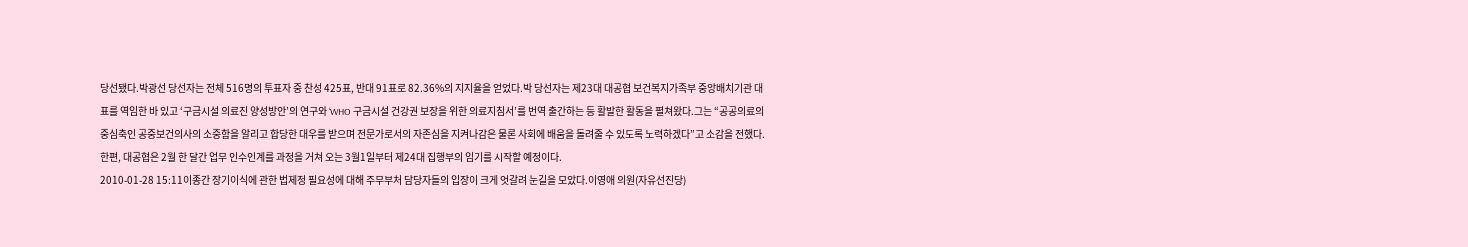당선됐다.박광선 당선자는 전체 516명의 투표자 중 찬성 425표, 반대 91표로 82.36%의 지지율을 얻었다.박 당선자는 제23대 대공협 보건복지가족부 중앙배치기관 대표를 역임한 바 있고 ‘구금시설 의료진 양성방안’의 연구와 ‘WHO 구금시설 건강권 보장을 위한 의료지침서’를 번역 출간하는 등 활발한 활동을 펼쳐왔다.그는 “공공의료의 중심축인 공중보건의사의 소중함을 알리고 합당한 대우를 받으며 전문가로서의 자존심을 지켜나감은 물론 사회에 배움을 돌려줄 수 있도록 노력하겠다”고 소감을 전했다.한편, 대공협은 2월 한 달간 업무 인수인계를 과정을 거쳐 오는 3월1일부터 제24대 집행부의 임기를 시작할 예정이다.
2010-01-28 15:11이종간 장기이식에 관한 법제정 필요성에 대해 주무부처 담당자들의 입장이 크게 엇갈려 눈길을 모았다.이영애 의원(자유선진당)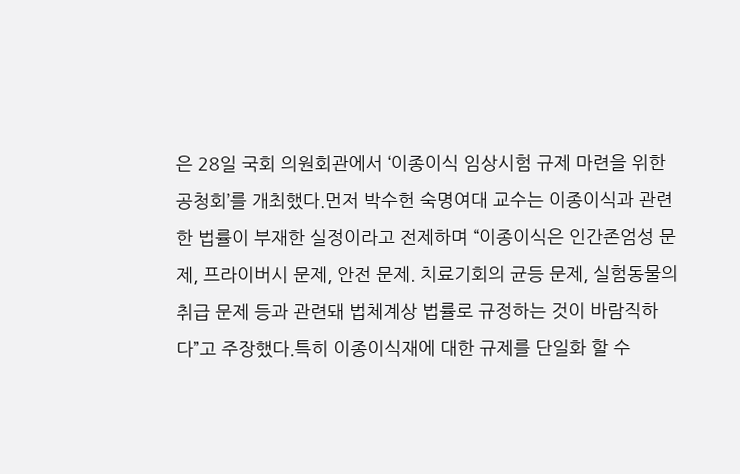은 28일 국회 의원회관에서 ‘이종이식 임상시험 규제 마련을 위한 공청회’를 개최했다.먼저 박수헌 숙명여대 교수는 이종이식과 관련한 법률이 부재한 실정이라고 전제하며 “이종이식은 인간존엄성 문제, 프라이버시 문제, 안전 문제. 치료기회의 균등 문제, 실험동물의 취급 문제 등과 관련돼 법체계상 법률로 규정하는 것이 바람직하다”고 주장했다.특히 이종이식재에 대한 규제를 단일화 할 수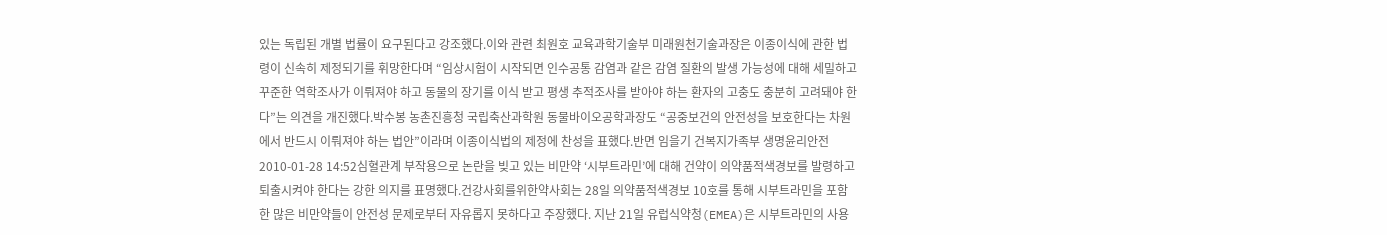있는 독립된 개별 법률이 요구된다고 강조했다.이와 관련 최원호 교육과학기술부 미래원천기술과장은 이종이식에 관한 법령이 신속히 제정되기를 휘망한다며 “임상시험이 시작되면 인수공통 감염과 같은 감염 질환의 발생 가능성에 대해 세밀하고 꾸준한 역학조사가 이뤄져야 하고 동물의 장기를 이식 받고 평생 추적조사를 받아야 하는 환자의 고충도 충분히 고려돼야 한다”는 의견을 개진했다.박수봉 농촌진흥청 국립축산과학원 동물바이오공학과장도 “공중보건의 안전성을 보호한다는 차원에서 반드시 이뤄져야 하는 법안”이라며 이종이식법의 제정에 찬성을 표했다.반면 임을기 건복지가족부 생명윤리안전
2010-01-28 14:52심혈관계 부작용으로 논란을 빚고 있는 비만약 ‘시부트라민’에 대해 건약이 의약품적색경보를 발령하고 퇴출시켜야 한다는 강한 의지를 표명했다.건강사회를위한약사회는 28일 의약품적색경보 10호를 통해 시부트라민을 포함한 많은 비만약들이 안전성 문제로부터 자유롭지 못하다고 주장했다. 지난 21일 유럽식약청(EMEA)은 시부트라민의 사용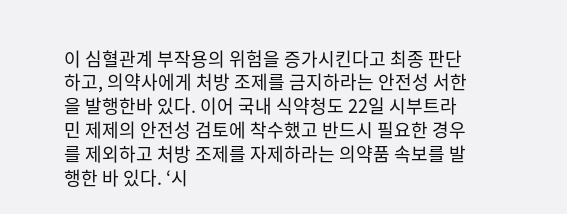이 심혈관계 부작용의 위험을 증가시킨다고 최종 판단하고, 의약사에게 처방 조제를 금지하라는 안전성 서한을 발행한바 있다. 이어 국내 식약청도 22일 시부트라민 제제의 안전성 검토에 착수했고 반드시 필요한 경우를 제외하고 처방 조제를 자제하라는 의약품 속보를 발행한 바 있다. ‘시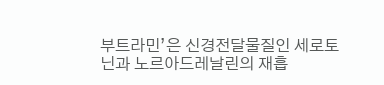부트라민’은 신경전달물질인 세로토닌과 노르아드레날린의 재흡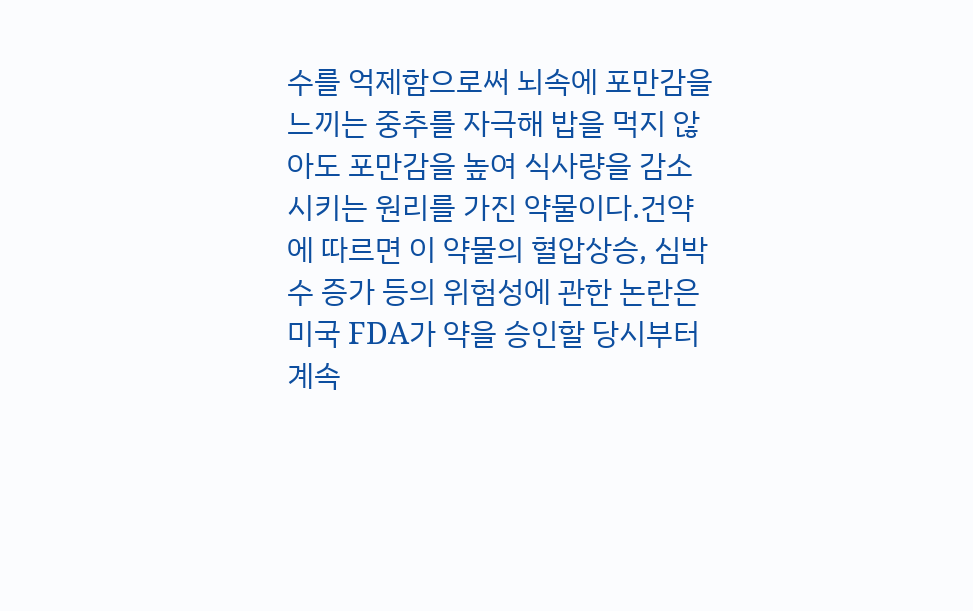수를 억제함으로써 뇌속에 포만감을 느끼는 중추를 자극해 밥을 먹지 않아도 포만감을 높여 식사량을 감소시키는 원리를 가진 약물이다.건약에 따르면 이 약물의 혈압상승, 심박수 증가 등의 위험성에 관한 논란은 미국 FDA가 약을 승인할 당시부터 계속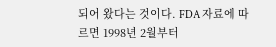되어 왔다는 것이다. FDA 자료에 따르면 1998년 2월부터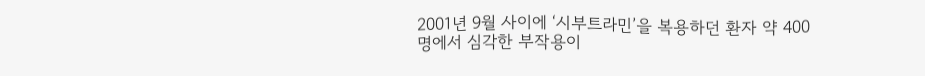2001년 9월 사이에 ‘시부트라민’을 복용하던 환자 약 400명에서 심각한 부작용이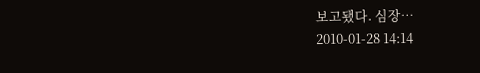보고됐다. 심장…
2010-01-28 14:14